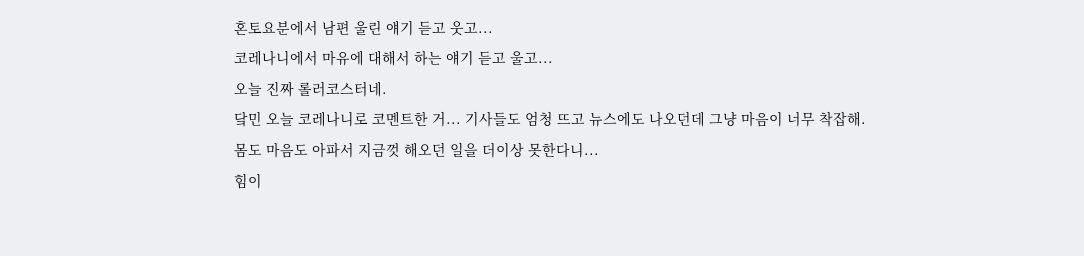혼토요분에서 남편 울린 얘기 듣고 웃고...
코레나니에서 마유에 대해서 하는 얘기 듣고 울고...
오늘 진짜 롤러코스터네.
닼민 오늘 코레나니로 코멘트한 거... 기사들도 엄청 뜨고 뉴스에도 나오던데 그냥 마음이 너무 착잡해.
몸도 마음도 아파서 지금껏 해오던 일을 더이상 못한다니...
힘이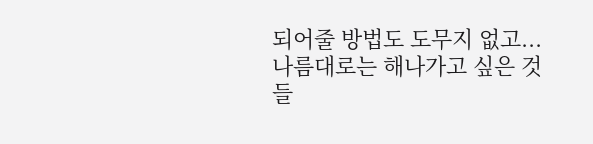되어줄 방법도 도무지 없고...
나름대로는 해나가고 싶은 것들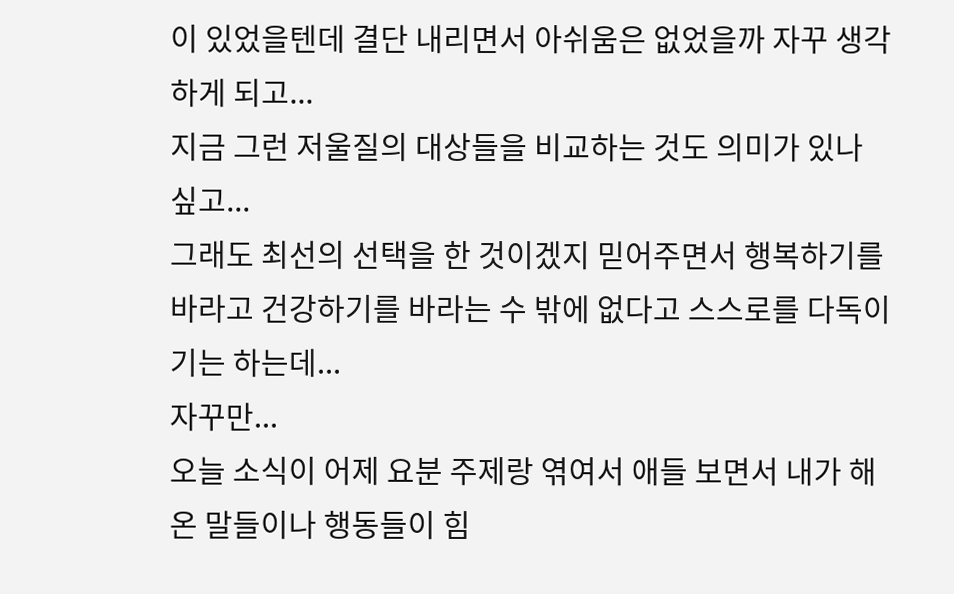이 있었을텐데 결단 내리면서 아쉬움은 없었을까 자꾸 생각하게 되고...
지금 그런 저울질의 대상들을 비교하는 것도 의미가 있나 싶고...
그래도 최선의 선택을 한 것이겠지 믿어주면서 행복하기를 바라고 건강하기를 바라는 수 밖에 없다고 스스로를 다독이기는 하는데...
자꾸만...
오늘 소식이 어제 요분 주제랑 엮여서 애들 보면서 내가 해온 말들이나 행동들이 힘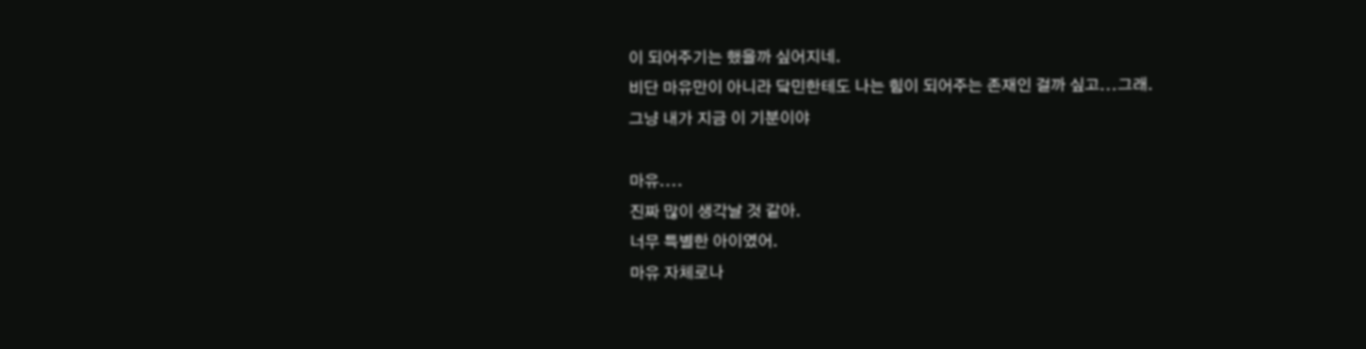이 되어주기는 했을까 싶어지네.
비단 마유만이 아니라 닼민한테도 나는 힘이 되어주는 존재인 걸까 싶고...그래.
그냥 내가 지금 이 기분이야

마유....
진짜 많이 생각날 것 같아.
너무 특별한 아이였어.
마유 자체로나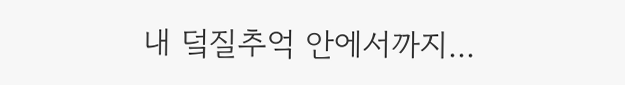내 덬질추억 안에서까지...